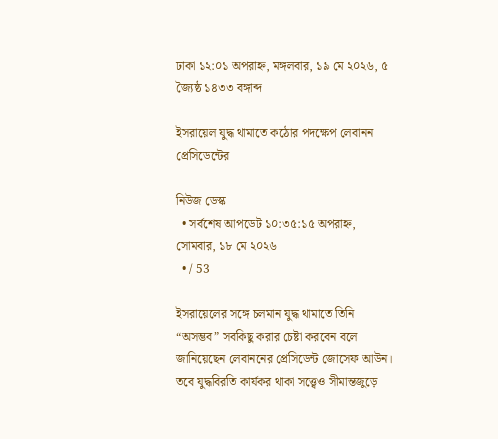ঢাকা ১২:০১ অপরাহ্ন, মঙ্গলবার, ১৯ মে ২০২৬, ৫ জ্যৈষ্ঠ ১৪৩৩ বঙ্গাব্দ

ইসরায়েল যুদ্ধ থামাতে কঠোর পদক্ষেপ লেবানন প্রেসিডেন্টের

নিউজ ডেস্ক
  • সর্বশেষ আপডেট ১০:৩৫:১৫ অপরাহ্ন, সোমবার, ১৮ মে ২০২৬
  • / 53

ইসরায়েলের সঙ্গে চলমান যুদ্ধ থামাতে তিনি “অসম্ভব” সবকিছু করার চেষ্টা করবেন বলে জানিয়েছেন লেবাননের প্রেসিডেন্ট জোসেফ আউন। তবে যুদ্ধবিরতি কার্যকর থাকা সত্ত্বেও সীমান্তজুড়ে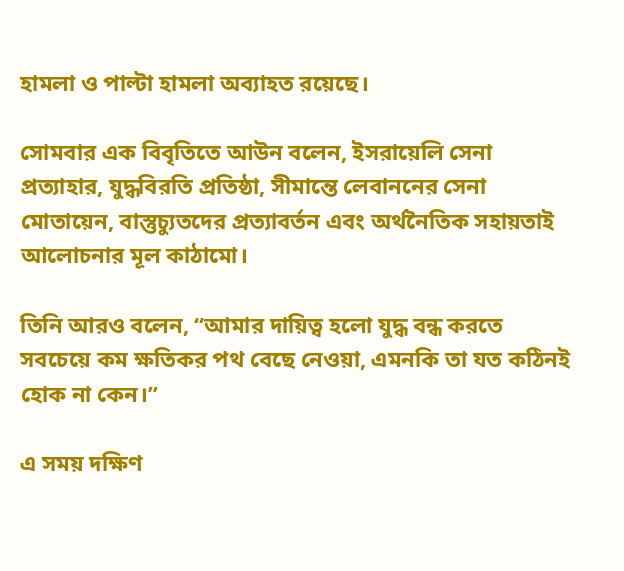হামলা ও পাল্টা হামলা অব্যাহত রয়েছে।

সোমবার এক বিবৃতিতে আউন বলেন, ইসরায়েলি সেনা প্রত্যাহার, যুদ্ধবিরতি প্রতিষ্ঠা, সীমান্তে লেবাননের সেনা মোতায়েন, বাস্তুচ্যুতদের প্রত্যাবর্তন এবং অর্থনৈতিক সহায়তাই আলোচনার মূল কাঠামো।

তিনি আরও বলেন, “আমার দায়িত্ব হলো যুদ্ধ বন্ধ করতে সবচেয়ে কম ক্ষতিকর পথ বেছে নেওয়া, এমনকি তা যত কঠিনই হোক না কেন।”

এ সময় দক্ষিণ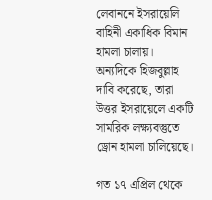লেবাননে ইসরায়েলি বাহিনী একাধিক বিমান হামলা চালায়। অন্যদিকে হিজবুল্লাহ দাবি করেছে, তারা উত্তর ইসরায়েলে একটি সামরিক লক্ষ্যবস্তুতে ড্রোন হামলা চালিয়েছে।

গত ১৭ এপ্রিল থেকে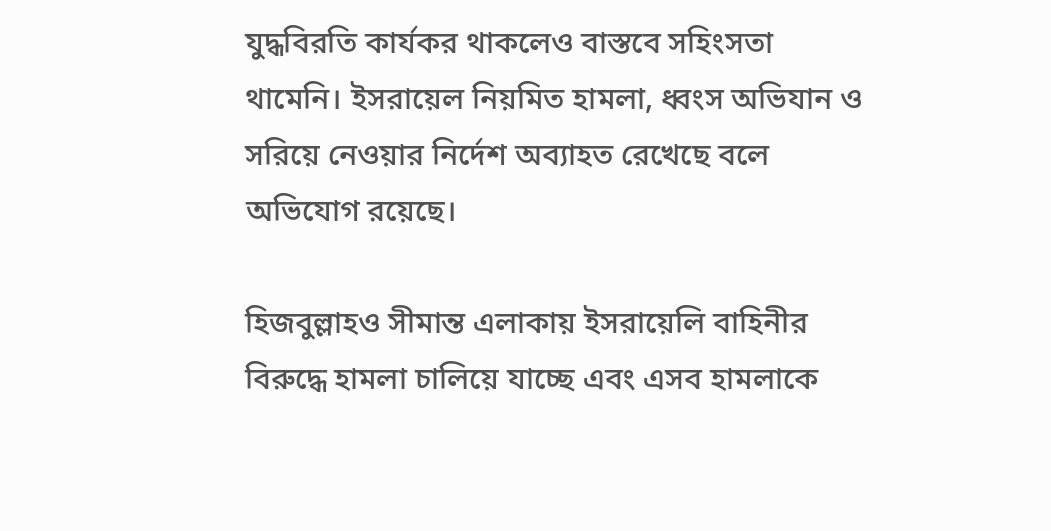যুদ্ধবিরতি কার্যকর থাকলেও বাস্তবে সহিংসতা থামেনি। ইসরায়েল নিয়মিত হামলা, ধ্বংস অভিযান ও সরিয়ে নেওয়ার নির্দেশ অব্যাহত রেখেছে বলে অভিযোগ রয়েছে।

হিজবুল্লাহও সীমান্ত এলাকায় ইসরায়েলি বাহিনীর বিরুদ্ধে হামলা চালিয়ে যাচ্ছে এবং এসব হামলাকে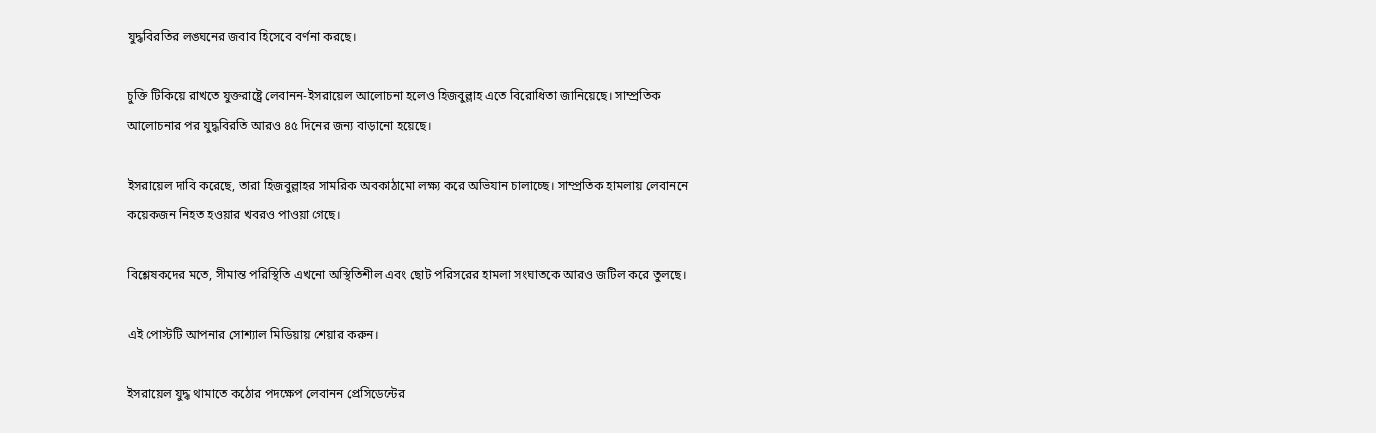যুদ্ধবিরতির লঙ্ঘনের জবাব হিসেবে বর্ণনা করছে।

চুক্তি টিকিয়ে রাখতে যুক্তরাষ্ট্রে লেবানন-ইসরায়েল আলোচনা হলেও হিজবুল্লাহ এতে বিরোধিতা জানিয়েছে। সাম্প্রতিক আলোচনার পর যুদ্ধবিরতি আরও ৪৫ দিনের জন্য বাড়ানো হয়েছে।

ইসরায়েল দাবি করেছে, তারা হিজবুল্লাহর সামরিক অবকাঠামো লক্ষ্য করে অভিযান চালাচ্ছে। সাম্প্রতিক হামলায় লেবাননে কয়েকজন নিহত হওয়ার খবরও পাওয়া গেছে।

বিশ্লেষকদের মতে, সীমান্ত পরিস্থিতি এখনো অস্থিতিশীল এবং ছোট পরিসরের হামলা সংঘাতকে আরও জটিল করে তুলছে।

এই পোস্টটি আপনার সোশ্যাল মিডিয়ায় শেয়ার করুন।

ইসরায়েল যুদ্ধ থামাতে কঠোর পদক্ষেপ লেবানন প্রেসিডেন্টের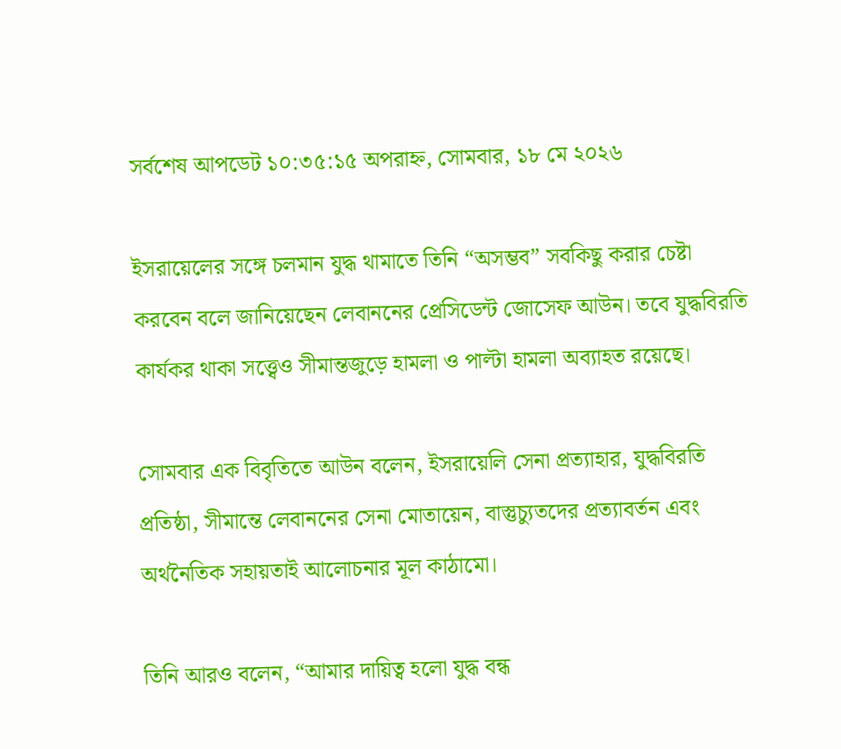সর্বশেষ আপডেট ১০:৩৫:১৫ অপরাহ্ন, সোমবার, ১৮ মে ২০২৬

ইসরায়েলের সঙ্গে চলমান যুদ্ধ থামাতে তিনি “অসম্ভব” সবকিছু করার চেষ্টা করবেন বলে জানিয়েছেন লেবাননের প্রেসিডেন্ট জোসেফ আউন। তবে যুদ্ধবিরতি কার্যকর থাকা সত্ত্বেও সীমান্তজুড়ে হামলা ও পাল্টা হামলা অব্যাহত রয়েছে।

সোমবার এক বিবৃতিতে আউন বলেন, ইসরায়েলি সেনা প্রত্যাহার, যুদ্ধবিরতি প্রতিষ্ঠা, সীমান্তে লেবাননের সেনা মোতায়েন, বাস্তুচ্যুতদের প্রত্যাবর্তন এবং অর্থনৈতিক সহায়তাই আলোচনার মূল কাঠামো।

তিনি আরও বলেন, “আমার দায়িত্ব হলো যুদ্ধ বন্ধ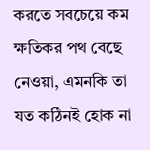করতে সবচেয়ে কম ক্ষতিকর পথ বেছে নেওয়া, এমনকি তা যত কঠিনই হোক না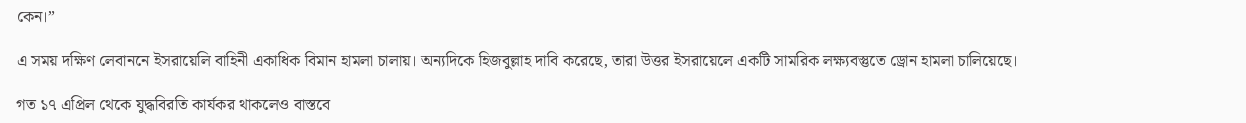কেন।”

এ সময় দক্ষিণ লেবাননে ইসরায়েলি বাহিনী একাধিক বিমান হামলা চালায়। অন্যদিকে হিজবুল্লাহ দাবি করেছে, তারা উত্তর ইসরায়েলে একটি সামরিক লক্ষ্যবস্তুতে ড্রোন হামলা চালিয়েছে।

গত ১৭ এপ্রিল থেকে যুদ্ধবিরতি কার্যকর থাকলেও বাস্তবে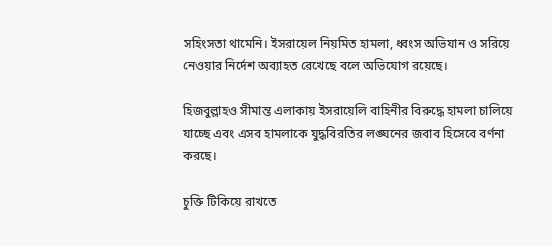সহিংসতা থামেনি। ইসরায়েল নিয়মিত হামলা, ধ্বংস অভিযান ও সরিয়ে নেওয়ার নির্দেশ অব্যাহত রেখেছে বলে অভিযোগ রয়েছে।

হিজবুল্লাহও সীমান্ত এলাকায় ইসরায়েলি বাহিনীর বিরুদ্ধে হামলা চালিয়ে যাচ্ছে এবং এসব হামলাকে যুদ্ধবিরতির লঙ্ঘনের জবাব হিসেবে বর্ণনা করছে।

চুক্তি টিকিয়ে রাখতে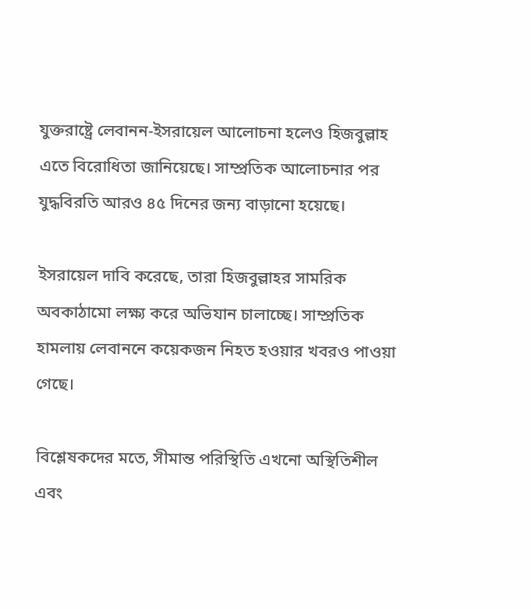যুক্তরাষ্ট্রে লেবানন-ইসরায়েল আলোচনা হলেও হিজবুল্লাহ এতে বিরোধিতা জানিয়েছে। সাম্প্রতিক আলোচনার পর যুদ্ধবিরতি আরও ৪৫ দিনের জন্য বাড়ানো হয়েছে।

ইসরায়েল দাবি করেছে, তারা হিজবুল্লাহর সামরিক অবকাঠামো লক্ষ্য করে অভিযান চালাচ্ছে। সাম্প্রতিক হামলায় লেবাননে কয়েকজন নিহত হওয়ার খবরও পাওয়া গেছে।

বিশ্লেষকদের মতে, সীমান্ত পরিস্থিতি এখনো অস্থিতিশীল এবং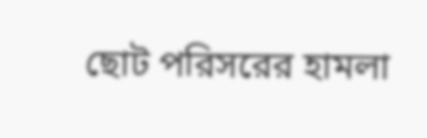ছোট পরিসরের হামলা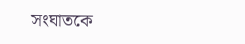সংঘাতকে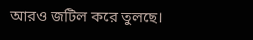আরও জটিল করে তুলছে।